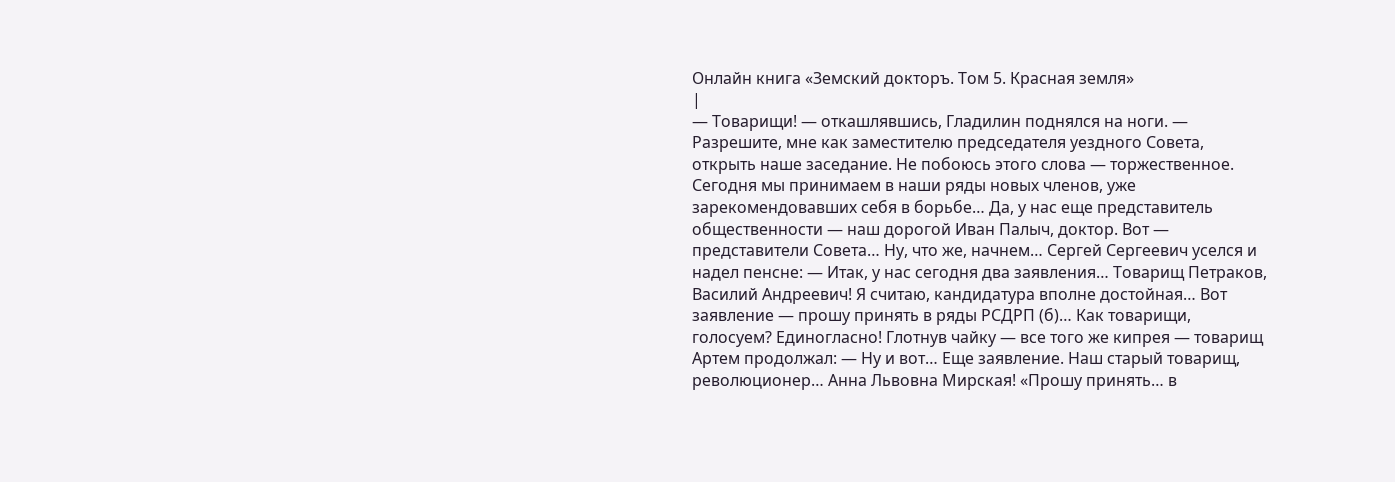Онлайн книга «Земский докторъ. Том 5. Красная земля»
|
— Товарищи! — откашлявшись, Гладилин поднялся на ноги. — Разрешите, мне как заместителю председателя уездного Совета, открыть наше заседание. Не побоюсь этого слова — торжественное. Сегодня мы принимаем в наши ряды новых членов, уже зарекомендовавших себя в борьбе… Да, у нас еще представитель общественности — наш дорогой Иван Палыч, доктор. Вот — представители Совета… Ну, что же, начнем… Сергей Сергеевич уселся и надел пенсне: — Итак, у нас сегодня два заявления… Товарищ Петраков, Василий Андреевич! Я считаю, кандидатура вполне достойная… Вот заявление — прошу принять в ряды РСДРП (б)… Как товарищи, голосуем? Единогласно! Глотнув чайку — все того же кипрея — товарищ Артем продолжал: — Ну и вот… Еще заявление. Наш старый товарищ, революционер… Анна Львовна Мирская! «Прошу принять… в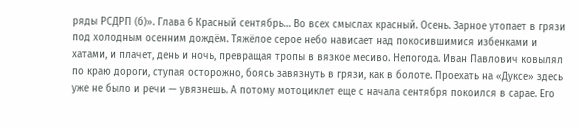ряды РСДРП (б)». Глава 6 Красный сентябрь… Во всех смыслах красный. Осень. Зарное утопает в грязи под холодным осенним дождём. Тяжёлое серое небо нависает над покосившимися избенками и хатами, и плачет, день и ночь, превращая тропы в вязкое месиво. Непогода. Иван Павлович ковылял по краю дороги, ступая осторожно, боясь завязнуть в грязи, как в болоте. Проехать на «Дуксе» здесь уже не было и речи — увязнешь. А потому мотоциклет еще с начала сентября покоился в сарае. Его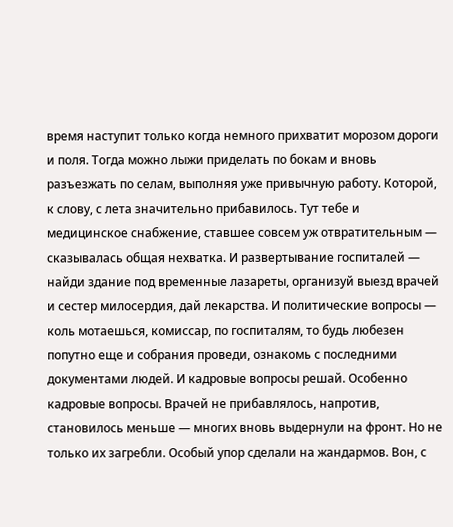время наступит только когда немного прихватит морозом дороги и поля. Тогда можно лыжи приделать по бокам и вновь разъезжать по селам, выполняя уже привычную работу. Которой, к слову, с лета значительно прибавилось. Тут тебе и медицинское снабжение, ставшее совсем уж отвратительным — сказывалась общая нехватка. И развертывание госпиталей — найди здание под временные лазареты, организуй выезд врачей и сестер милосердия, дай лекарства. И политические вопросы — коль мотаешься, комиссар, по госпиталям, то будь любезен попутно еще и собрания проведи, ознакомь с последними документами людей. И кадровые вопросы решай. Особенно кадровые вопросы. Врачей не прибавлялось, напротив, становилось меньше — многих вновь выдернули на фронт. Но не только их загребли. Особый упор сделали на жандармов. Вон, с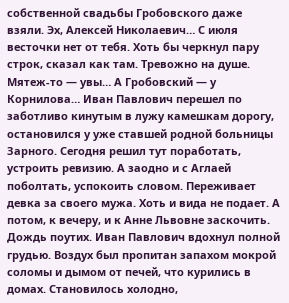собственной свадьбы Гробовского даже взяли. Эх, Алексей Николаевич… С июля весточки нет от тебя. Хоть бы черкнул пару строк, сказал как там. Тревожно на душе. Мятеж-то — увы… А Гробовский — у Корнилова… Иван Павлович перешел по заботливо кинутым в лужу камешкам дорогу, остановился у уже ставшей родной больницы Зарного. Сегодня решил тут поработать, устроить ревизию. А заодно и с Аглаей поболтать, успокоить словом. Переживает девка за своего мужа. Хоть и вида не подает. А потом, к вечеру, и к Анне Львовне заскочить. Дождь поутих. Иван Павлович вдохнул полной грудью. Воздух был пропитан запахом мокрой соломы и дымом от печей, что курились в домах. Становилось холодно,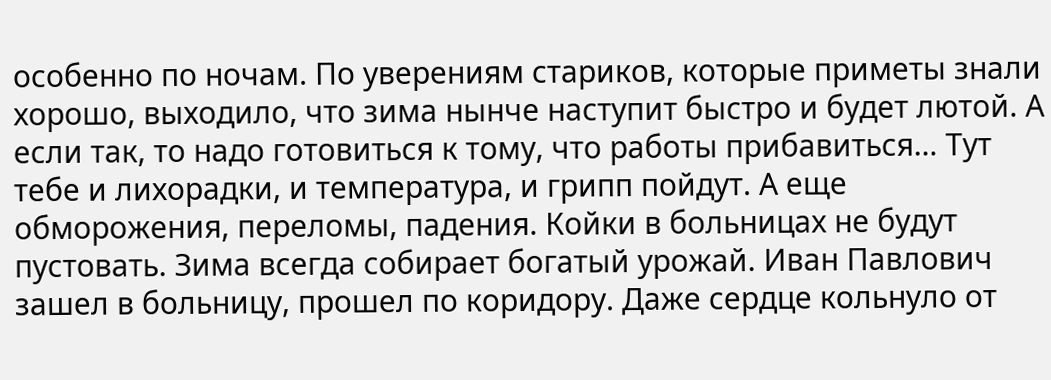особенно по ночам. По уверениям стариков, которые приметы знали хорошо, выходило, что зима нынче наступит быстро и будет лютой. А если так, то надо готовиться к тому, что работы прибавиться… Тут тебе и лихорадки, и температура, и грипп пойдут. А еще обморожения, переломы, падения. Койки в больницах не будут пустовать. Зима всегда собирает богатый урожай. Иван Павлович зашел в больницу, прошел по коридору. Даже сердце кольнуло от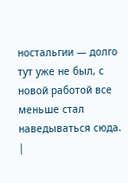ностальгии — долго тут уже не был, с новой работой все меньше стал наведываться сюда. |